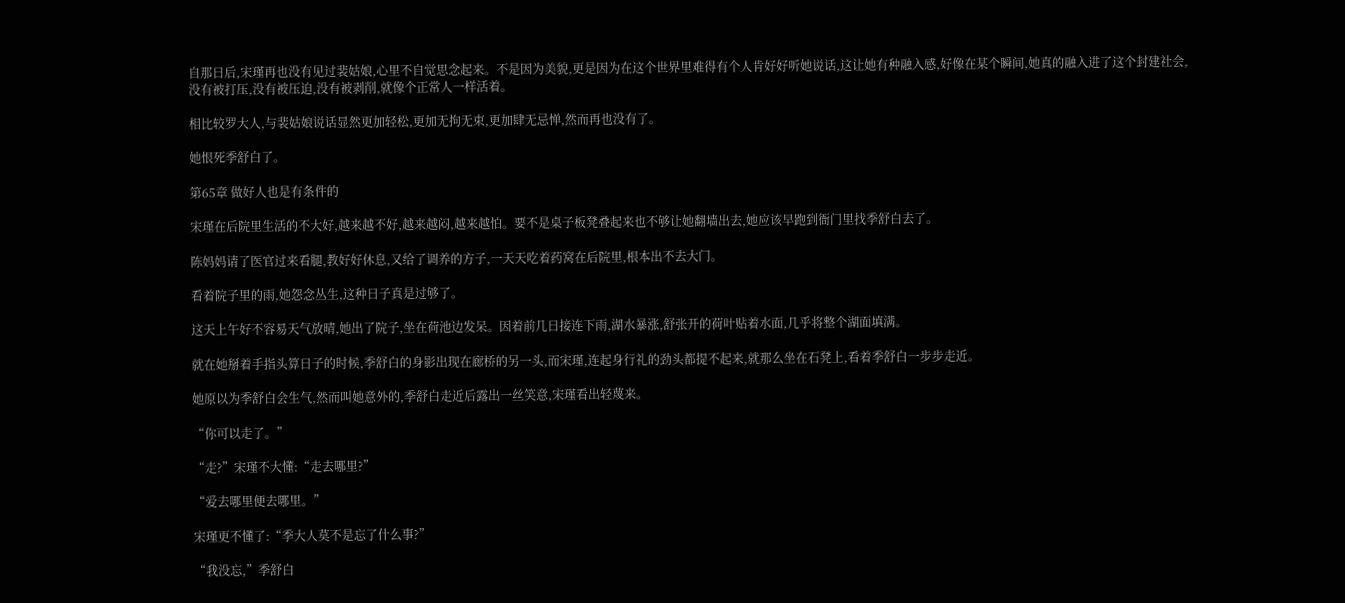自那日后,宋瑾再也没有见过裴姑娘,心里不自觉思念起来。不是因为美貌,更是因为在这个世界里难得有个人肯好好听她说话,这让她有种融入感,好像在某个瞬间,她真的融入进了这个封建社会,没有被打压,没有被压迫,没有被剥削,就像个正常人一样活着。

相比较罗大人,与裴姑娘说话显然更加轻松,更加无拘无束,更加肆无忌惮,然而再也没有了。

她恨死季舒白了。

第65章 做好人也是有条件的

宋瑾在后院里生活的不大好,越来越不好,越来越闷,越来越怕。要不是桌子板凳叠起来也不够让她翻墙出去,她应该早跑到衙门里找季舒白去了。

陈妈妈请了医官过来看腿,教好好休息,又给了调养的方子,一天天吃着药窝在后院里,根本出不去大门。

看着院子里的雨,她怨念丛生,这种日子真是过够了。

这天上午好不容易天气放晴,她出了院子,坐在荷池边发呆。因着前几日接连下雨,湖水暴涨,舒张开的荷叶贴着水面,几乎将整个湖面填满。

就在她掰着手指头算日子的时候,季舒白的身影出现在廊桥的另一头,而宋瑾,连起身行礼的劲头都提不起来,就那么坐在石凳上,看着季舒白一步步走近。

她原以为季舒白会生气,然而叫她意外的,季舒白走近后露出一丝笑意,宋瑾看出轻蔑来。

“你可以走了。”

“走?”宋瑾不大懂:“走去哪里?”

“爱去哪里便去哪里。”

宋瑾更不懂了:“季大人莫不是忘了什么事?”

“我没忘,”季舒白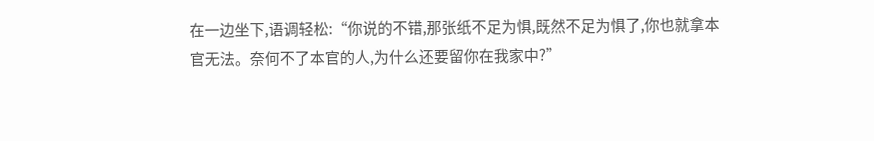在一边坐下,语调轻松:“你说的不错,那张纸不足为惧,既然不足为惧了,你也就拿本官无法。奈何不了本官的人,为什么还要留你在我家中?”